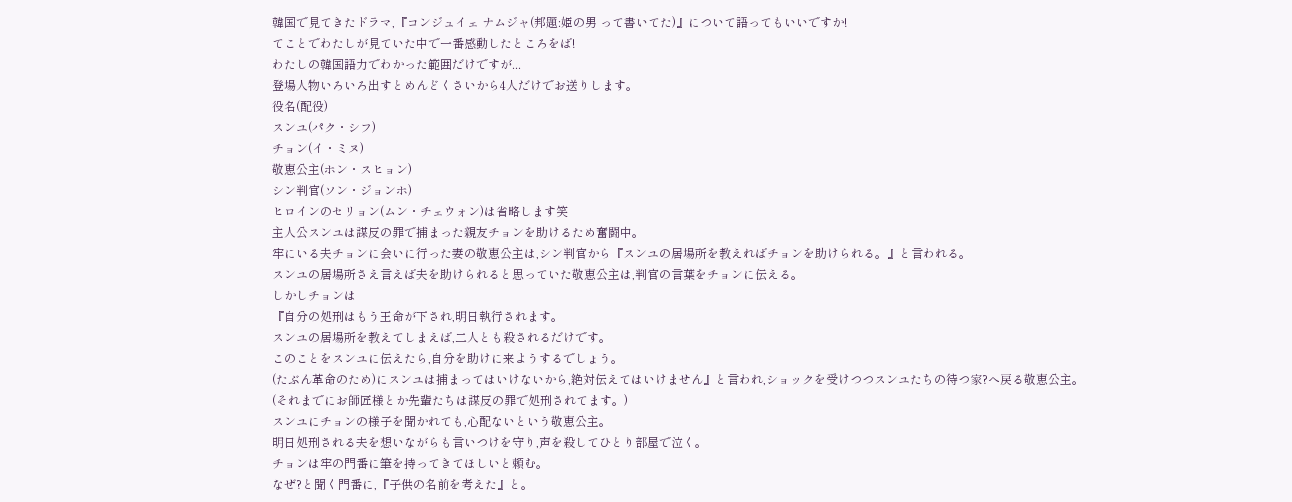韓国で見てきたドラマ,『コンジュイェ ナムジャ(邦題:姫の男 って書いてた)』について語ってもいいですか!
てことでわたしが見ていた中で一番感動したところをば!
わたしの韓国語力でわかった範囲だけですが...
登場人物いろいろ出すとめんどくさいから4人だけでお送りします。
役名(配役)
スンユ(パク・シフ)
チョン(イ・ミヌ)
敬恵公主(ホン・スヒョン)
シン判官(ソン・ジョンホ)
ヒロインのセリョン(ムン・チェウォン)は省略します笑
主人公スンユは謀反の罪で捕まった親友チョンを助けるため奮闘中。
牢にいる夫チョンに会いに行った妻の敬恵公主は,シン判官から『スンユの居場所を教えればチョンを助けられる。』と言われる。
スンユの居場所さえ言えば夫を助けられると思っていた敬恵公主は,判官の言葉をチョンに伝える。
しかしチョンは
『自分の処刑はもう王命が下され,明日執行されます。
スンユの居場所を教えてしまえば,二人とも殺されるだけです。
このことをスンユに伝えたら,自分を助けに来ようするでしょう。
(たぶん革命のため)にスンユは捕まってはいけないから,絶対伝えてはいけません』と言われ,ショックを受けつつスンユたちの待つ家?へ戻る敬恵公主。
(それまでにお師匠様とか先輩たちは謀反の罪で処刑されてます。)
スンユにチョンの様子を聞かれても,心配ないという敬恵公主。
明日処刑される夫を想いながらも言いつけを守り,声を殺してひとり部屋で泣く。
チョンは牢の門番に筆を持ってきてほしいと頼む。
なぜ?と聞く門番に,『子供の名前を考えた』と。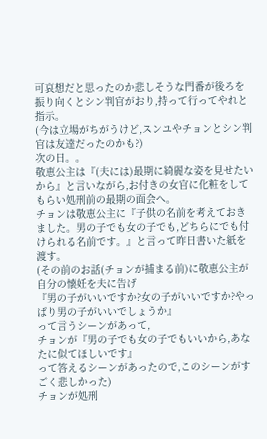可哀想だと思ったのか悲しそうな門番が後ろを振り向くとシン判官がおり,持って行ってやれと指示。
(今は立場がちがうけど,スンユやチョンとシン判官は友達だったのかも?)
次の日。。
敬恵公主は『(夫には)最期に綺麗な姿を見せたいから』と言いながら,お付きの女官に化粧をしてもらい処刑前の最期の面会へ。
チョンは敬恵公主に『子供の名前を考えておきました。男の子でも女の子でも,どちらにでも付けられる名前です。』と言って昨日書いた紙を渡す。
(その前のお話(チョンが捕まる前)に敬恵公主が自分の懐妊を夫に告げ
『男の子がいいですか?女の子がいいですか?やっぱり男の子がいいでしょうか』
って言うシーンがあって,
チョンが『男の子でも女の子でもいいから,あなたに似てほしいです』
って答えるシーンがあったので,このシーンがすごく悲しかった)
チョンが処刑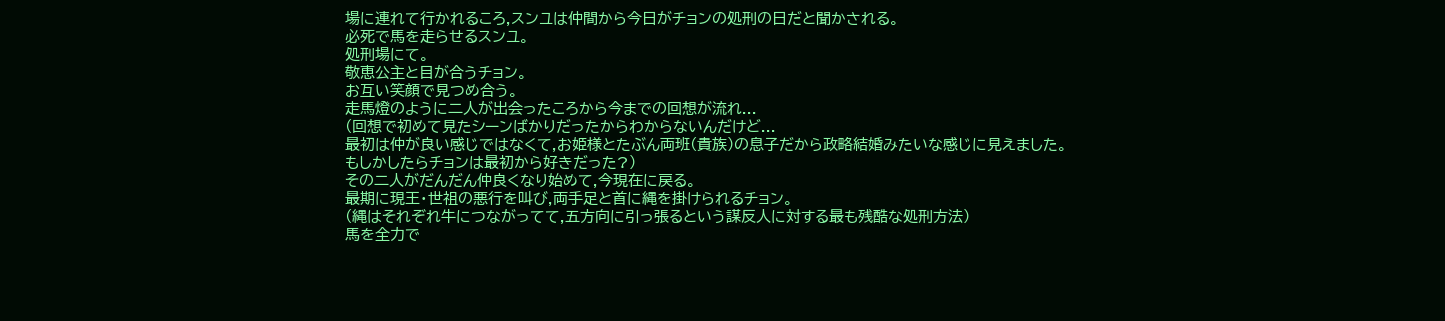場に連れて行かれるころ,スンユは仲間から今日がチョンの処刑の日だと聞かされる。
必死で馬を走らせるスンユ。
処刑場にて。
敬恵公主と目が合うチョン。
お互い笑顔で見つめ合う。
走馬燈のように二人が出会ったころから今までの回想が流れ...
(回想で初めて見たシーンばかりだったからわからないんだけど...
最初は仲が良い感じではなくて,お姫様とたぶん両班(貴族)の息子だから政略結婚みたいな感じに見えました。
もしかしたらチョンは最初から好きだった?)
その二人がだんだん仲良くなり始めて,今現在に戻る。
最期に現王・世祖の悪行を叫び,両手足と首に縄を掛けられるチョン。
(縄はそれぞれ牛につながってて,五方向に引っ張るという謀反人に対する最も残酷な処刑方法)
馬を全力で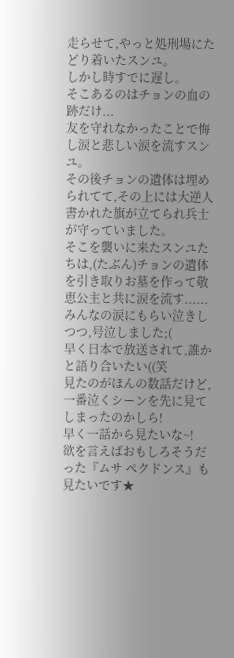走らせて,やっと処刑場にたどり着いたスンユ。
しかし時すでに遅し。
そこあるのはチョンの血の跡だけ...
友を守れなかったことで悔し涙と悲しい涙を流すスンユ。
その後チョンの遺体は埋められてて,その上には大逆人書かれた旗が立てられ兵士が守っていました。
そこを襲いに来たスンユたちは,(たぶん)チョンの遺体を引き取りお墓を作って敬恵公主と共に涙を流す......
みんなの涙にもらい泣きしつつ,号泣しました;(
早く日本で放送されて,誰かと語り合いたい((笑
見たのがほんの数話だけど,一番泣くシーンを先に見てしまったのかしら!
早く一話から見たいな~!
欲を言えばおもしろそうだった『ムサ ペクドンス』も見たいです★